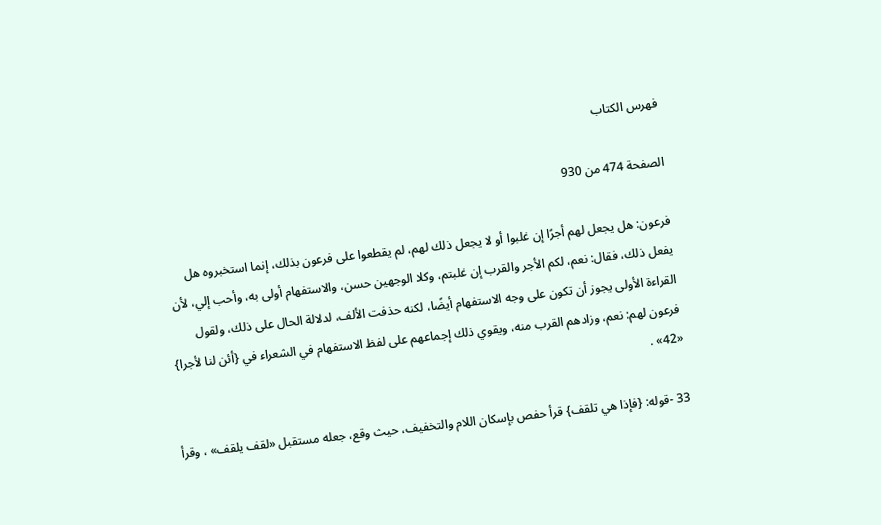فهرس الكتاب

الصفحة 474 من 930

فرعون: هل يجعل لهم أجرًا إن غلبوا أو لا يجعل ذلك لهم، لم يقطعوا على فرعون بذلك، إنما استخبروه هل يفعل ذلك، فقال: نعم، لكم الأجر والقرب إن غلبتم، وكلا الوجهين حسن، والاستفهام أولى به، وأحب إلي، لأن القراءة الأولى يجوز أن تكون على وجه الاستفهام أيضًا، لكنه حذفت الألف، لدلالة الحال على ذلك، ولقول فرعون لهم: نعم، وزادهم القرب منه، ويقوي ذلك إجماعهم على لفظ الاستفهام في الشعراء في {أئن لنا لأجرا} «42» .

33 -قوله: {فإذا هي تلقف} قرأ حفص بإسكان اللام والتخفيف، حيث وقع، جعله مستقبل «لقف يلقف» ، وقرأ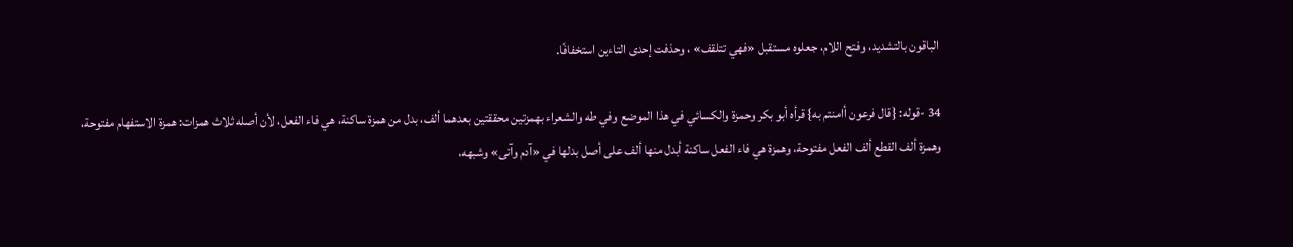الباقون بالتشديد، وفتح اللام، جعلوه مستقبل «فهي تتلقف» ، وحذفت إحدى التاءين استخفافًا.

34 -قوله: {قال فرعون أامنتم به} قرأه أبو بكر وحمزة والكسائي في هذا الموضع وفي طه والشعراء بهمزتين محققتين بعدهما ألف، بدل من همزة ساكنة، هي فاء الفعل، لأن أصله ثلاث همزات: همزة الاستفهام مفتوحة، وهمزة ألف القطع ألف الفعل مفتوحة، وهمزة هي فاء الفعل ساكنة أبدل منها ألف على أصل بدلها في «آدم وآتى» وشبهه،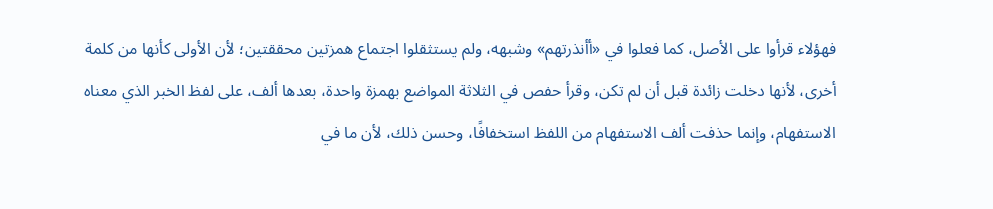فهؤلاء قرأوا على الأصل، كما فعلوا في «أأنذرتهم» وشبهه، ولم يستثقلوا اجتماع همزتين محققتين؛ لأن الأولى كأنها من كلمة أخرى، لأنها دخلت زائدة قبل أن لم تكن، وقرأ حفص في الثلاثة المواضع بهمزة واحدة، بعدها ألف، على لفظ الخبر الذي معناه الاستفهام، وإنما حذفت ألف الاستفهام من اللفظ استخفافًا، وحسن ذلك، لأن ما في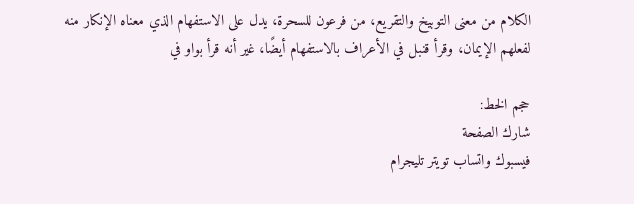الكلام من معنى التوبيخ والتقريع، من فرعون للسحرة، يدل على الاستفهام الذي معناه الإنكار منه لفعلهم الإيمان، وقرأ قنبل في الأعراف بالاستفهام أيضًا، غير أنه قرأ بواو في

حجم الخط:
شارك الصفحة
فيسبوك واتساب تويتر تليجرام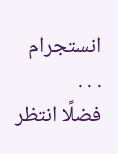انستجرام
. . .
فضلًا انتظر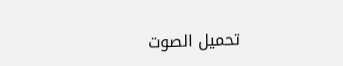تحميل الصوت